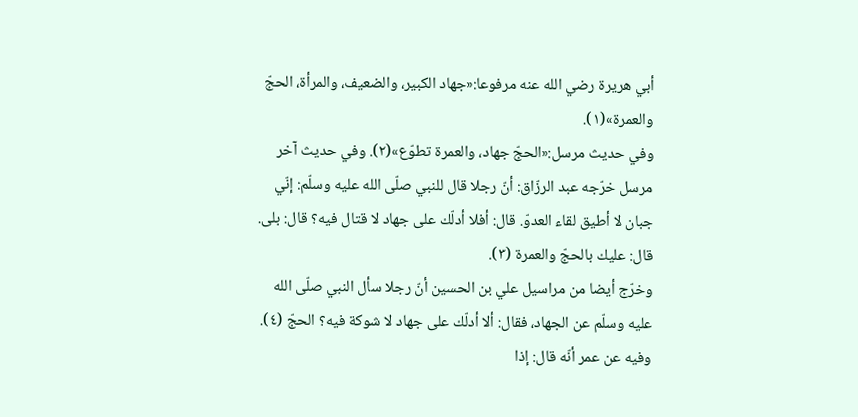أبي هريرة رضي الله عنه مرفوعا:«جهاد الكبير، والضعيف، والمرأة، الحجّ والعمرة»(١).
وفي حديث مرسل:«الحجّ جهاد، والعمرة تطوّع»(٢). وفي حديث آخر مرسل خرّجه عبد الرزّاق: أنّ رجلا قال للنبي صلّى الله عليه وسلّم: إنّي جبان لا أطيق لقاء العدوّ. قال: أفلا أدلّك على جهاد لا قتال فيه؟ قال: بلى. قال: عليك بالحجّ والعمرة (٣).
وخرّج أيضا من مراسيل علي بن الحسين أنّ رجلا سأل النبي صلّى الله عليه وسلّم عن الجهاد، فقال: ألا أدلّك على جهاد لا شوكة فيه؟ الحجّ (٤).
وفيه عن عمر أنّه قال: إذا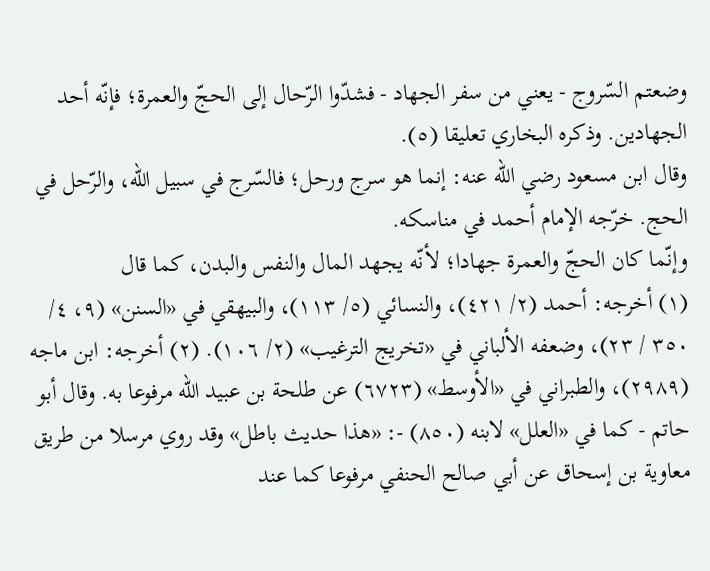وضعتم السّروج - يعني من سفر الجهاد - فشدّوا الرّحال إلى الحجّ والعمرة؛ فإنّه أحد الجهادين. وذكره البخاري تعليقا (٥).
وقال ابن مسعود رضي الله عنه: إنما هو سرج ورحل؛ فالسّرج في سبيل الله، والرّحل في الحج. خرّجه الإمام أحمد في مناسكه.
وإنّما كان الحجّ والعمرة جهادا؛ لأنّه يجهد المال والنفس والبدن، كما قال
(١) أخرجه: أحمد (٢/ ٤٢١)، والنسائي (٥/ ١١٣)، والبيهقي في «السنن» (٩، ٤/ ٣٥٠ / ٢٣)، وضعفه الألباني في «تخريج الترغيب» (٢/ ١٠٦). (٢) أخرجه: ابن ماجه (٢٩٨٩)، والطبراني في «الأوسط» (٦٧٢٣) عن طلحة بن عبيد الله مرفوعا به. وقال أبو حاتم - كما في «العلل» لابنه (٨٥٠) -: «هذا حديث باطل» وقد روي مرسلا من طريق معاوية بن إسحاق عن أبي صالح الحنفي مرفوعا كما عند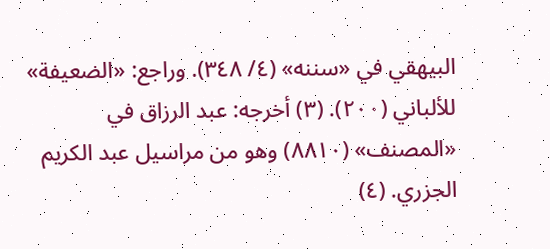البيهقي في «سننه» (٤/ ٣٤٨). وراجع: «الضعيفة» للألباني (٢٠٠). (٣) أخرجه: عبد الرزاق في «المصنف» (٨٨١٠) وهو من مراسيل عبد الكريم الجزري. (٤)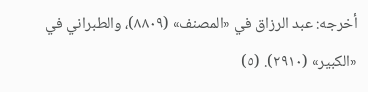أخرجه: عبد الرزاق في «المصنف» (٨٨٠٩)، والطبراني في «الكبير» (٢٩١٠). (٥)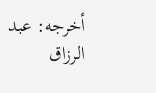أخرجه: عبد الرزاق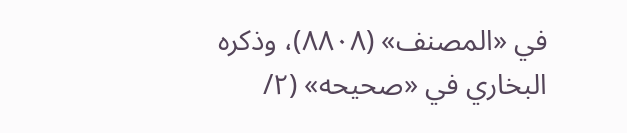في «المصنف» (٨٨٠٨)، وذكره البخاري في «صحيحه» (٢/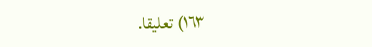١٦٣) تعليقا.